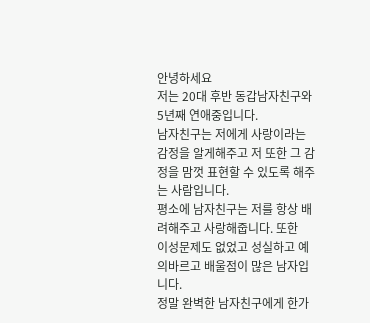안녕하세요
저는 20대 후반 동갑남자친구와 5년째 연애중입니다.
남자친구는 저에게 사랑이라는 감정을 알게해주고 저 또한 그 감정을 맘껏 표현할 수 있도록 해주는 사람입니다.
평소에 남자친구는 저를 항상 배려해주고 사랑해줍니다. 또한
이성문제도 없었고 성실하고 예의바르고 배울점이 많은 남자입니다.
정말 완벽한 남자친구에게 한가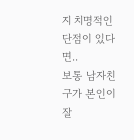지 치명적인 단점이 있다면..
보통 남자친구가 본인이 잘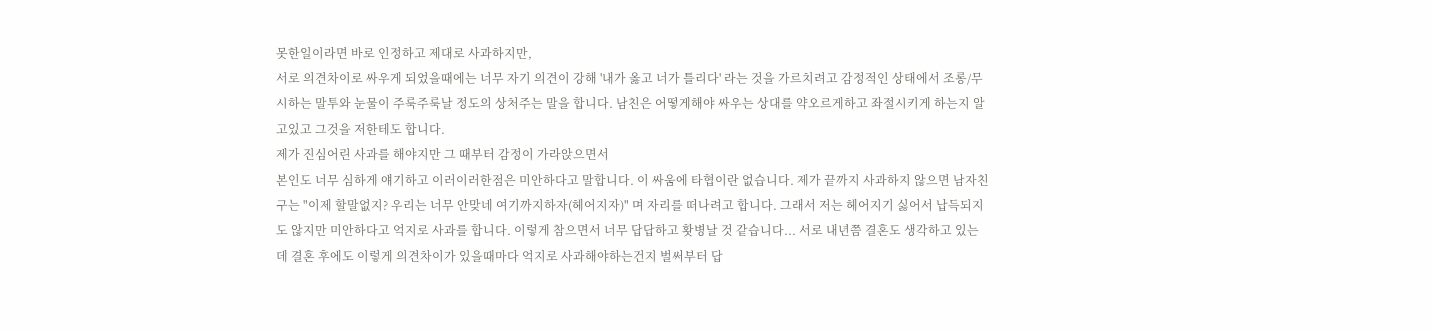못한일이라면 바로 인정하고 제대로 사과하지만,
서로 의견차이로 싸우게 되었을때에는 너무 자기 의견이 강해 '내가 옳고 너가 틀리다' 라는 것을 가르치려고 감정적인 상태에서 조롱/무시하는 말투와 눈물이 주룩주룩날 정도의 상처주는 말을 합니다. 남친은 어떻게해야 싸우는 상대를 약오르게하고 좌절시키게 하는지 알고있고 그것을 저한테도 합니다.
제가 진심어린 사과를 해야지만 그 때부터 감정이 가라앉으면서
본인도 너무 심하게 얘기하고 이러이러한점은 미안하다고 말합니다. 이 싸움에 타협이란 없습니다. 제가 끝까지 사과하지 않으면 남자친구는 "이제 할말없지? 우리는 너무 안맞네 여기까지하자(헤어지자)" 며 자리를 떠나려고 합니다. 그래서 저는 헤어지기 싫어서 납득되지도 않지만 미안하다고 억지로 사과를 합니다. 이렇게 참으면서 너무 답답하고 홧병날 것 같습니다... 서로 내년쯤 결혼도 생각하고 있는데 결혼 후에도 이렇게 의견차이가 있을때마다 억지로 사과해야하는건지 벌써부터 답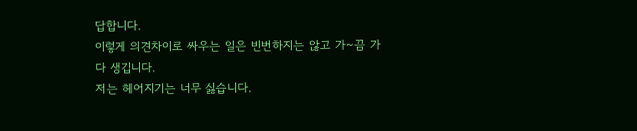답합니다.
이렇게 의견차이로 싸우는 일은 빈번하지는 않고 가~끔 가다 생깁니다.
저는 헤어지기는 너무 싫습니다.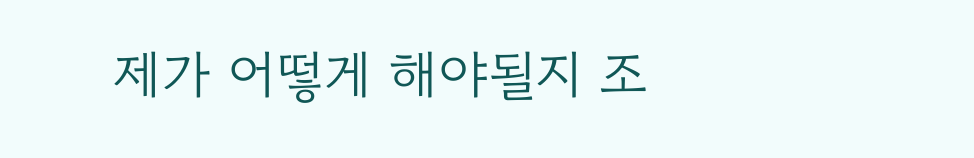제가 어떻게 해야될지 조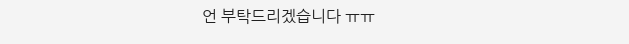언 부탁드리겠습니다 ㅠㅠ